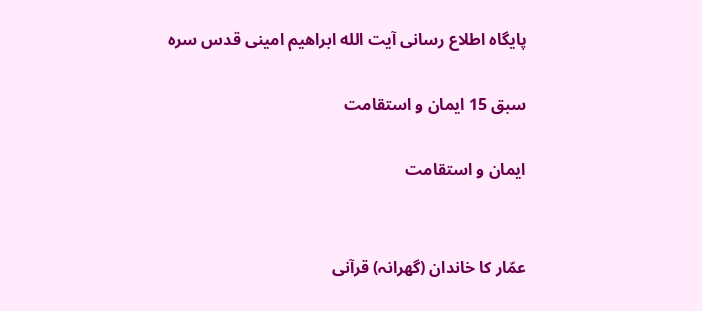پایگاه اطلاع رسانی آیت الله ابراهیم امینی قدس سره

سبق 15 ايمان و استقامت

ایمان و استقامت


عمّار کا خاندان (گھرانہ) قرآنى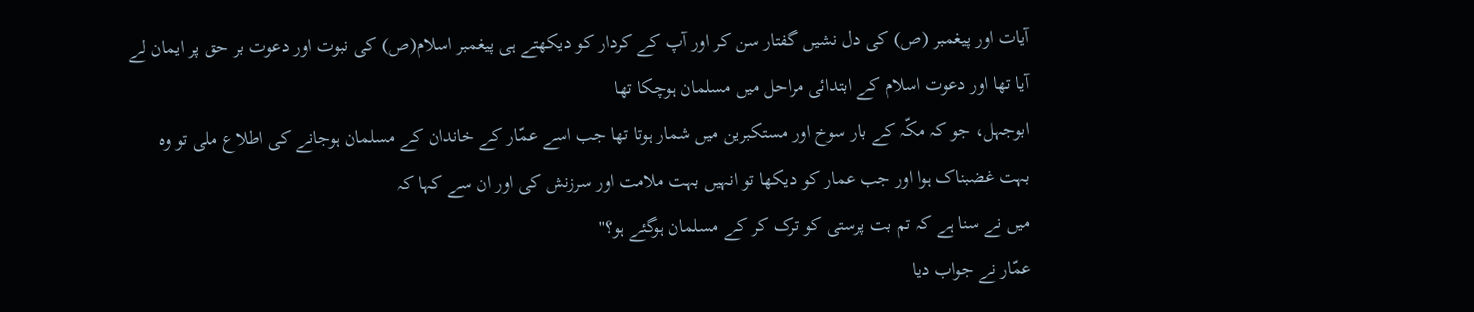آیات اور پیغمبر (ص) کى دل نشیں گفتار سن کر اور آپ کے کردار کو دیکھتے ہى پیغمبر اسلام(ص) کى نبوت اور دعوت بر حق پر ایمان لے آیا تھا اور دعوت اسلام کے ابتدائی مراحل میں مسلمان ہوچکا تھا
ابوجہل، جو کہ مکّہ کے بار سوخ اور مستکبرین میں شمار ہوتا تھا جب اسے عمّار کے خاندان کے مسلمان ہوجانے کى اطلاع ملى تو وہ بہت غضبناک ہوا اور جب عمار کو دیکھا تو انہیں بہت ملامت اور سرزنش کى اور ان سے کہا کہ
میں نے سنا ہے کہ تم بت پرستى کو ترک کر کے مسلمان ہوگئے ہو؟''
عمّار نے جواب دیا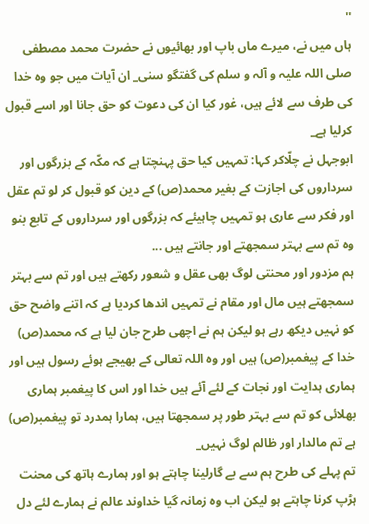''
ہاں میں نے، میرے ماں باپ اور بھائیوں نے حضرت محمد مصطفى صلى اللہ علیہ و آلہ و سلم کى گفتگو سنی_ ان آیات میں جو وہ خدا کى طرف سے لائے ہیں، غور کیا ان کى دعوت کو حق جانا اور اسے قبول کرلیا ہے_
ابوجہل نے چلّاکر کہا: تمہیں کیا حق پہنچتا ہے کہ مکّہ کے بزرگوں اور سرداروں کى اجازت کے بغیر محمد(ص) کے دین کو قبول کر لو تم عقل اور فکر سے عارى ہو تمہیں چاہیئے کہ بزرگوں اور سرداروں کے تابع بنو وہ تم سے بہتر سمجھتے اور جانتے ہیں ...
ہم مزدور اور محنتى لوگ بھى عقل و شعور رکھتے ہیں اور تم سے بہتر سمجھتے ہیں مال اور مقام نے تمہیں اندھا کردیا ہے کہ اتنے واضح حق کو نہیں دیکھ رہے ہو لیکن ہم نے اچھى طرح جان لیا ہے کہ محمد(ص) خدا کے پیغمبر(ص) ہیں اور وہ اللہ تعالى کے بھیجے ہوئے رسول ہیں اور ہمارى ہدایت اور نجات کے لئے آئے ہیں خدا اور اس کا پیغمبر ہمارى بھلائی کو تم سے بہتر طور پر سمجھتا ہیں، ہمارا ہمدرد تو پیغمبر(ص) ہے تم مالدار اور ظالم لوگ نہیں_
تم پہلے کى طرح ہم سے بے گارلینا چاہتے ہو اور ہمارے ہاتھ کى محنت ہڑپ کرنا چاہتے ہو لیکن اب وہ زمانہ گیا خداوند عالم نے ہمارے لئے دل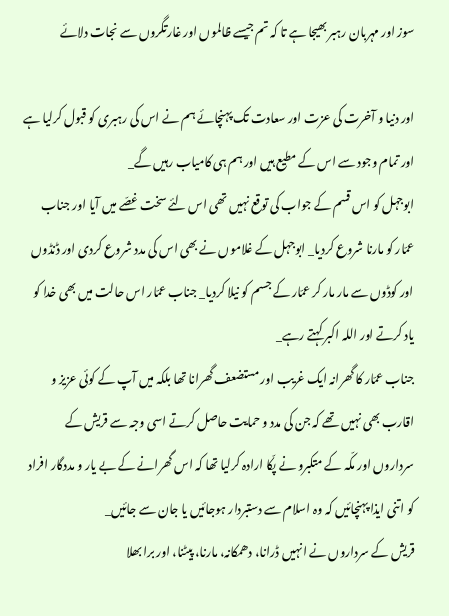سوز اور مہربان رہبر بھیجا ہے تا کہ تم جیسے ظالموں اور غارتگروں سے نجات دلائے

اور دنیا و آخرت کى عزت اور سعادت تک پہنچائے ہم نے اس کى رہبرى کو قبول کرلیا ہے اور تمام وجود سے اس کے مطیع ہیں اور ہم ہى کامیاب رہیں گے_
ابوجہل کو اس قسم کے جواب کى توقع نہیں تھى اس لئے سخت غصّے میں آیا اور جناب عمّار کو مارنا شروع کردیا_ ابوجہل کے غلاموں نے بھى اس کى مدد شروع کردى اور ڈنڈوں اور کوڈوں سے مار مار کر عمّار کے جسم کو نیلا کردیا_ جناب عمّار اس حالت میں بھى خدا کو یاد کرتے اور اللہ اکبر کہتے رہے_
جناب عمّار کا گھرانہ ایک غریب اور مستضعف گھرانا تھا بلکہ میں آپ کے کوئی عزیز و اقارب بھى نہیں تھے کہ جن کى مدد و حمایت حاصل کرتے اسى وجہ سے قریش کے سرداروں اور مکّہ کے متکبرو نے پکّا ارادہ کرلیا تھا کہ اس گھرانے کے بے یار و مددگار افراد کو اتنى ایذا پہنچائیں کہ وہ اسلام سے دستبردار ہوجائیں یا جان سے جائیں_
قریش کے سرداروں نے انہیں ڈرانا، دھمکانہ، مارنا، پیٹنا، اور برا بھلا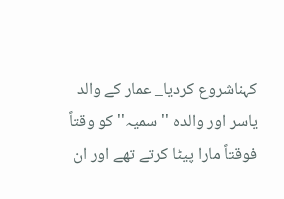کہناشروع کردیا_ عمار کے والد یاسر اور والدہ ''سمیہ'' کو وقتاً فوقتاً مارا پیٹا کرتے تھے اور ان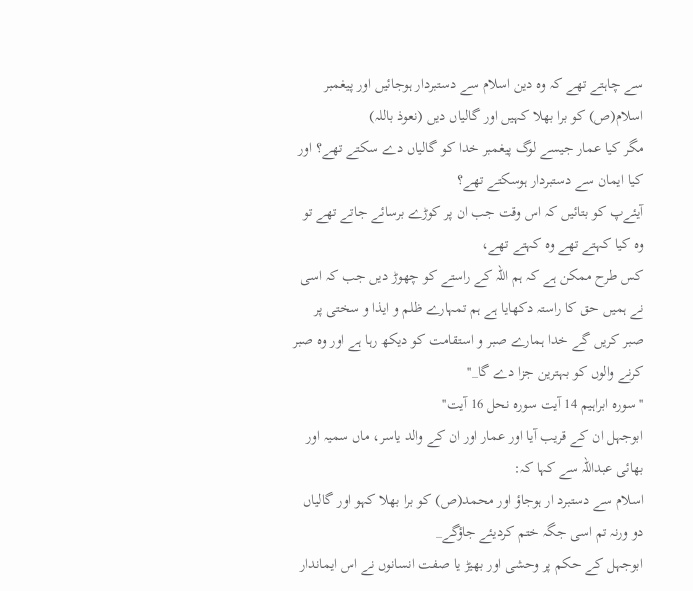سے چاہتے تھے کہ وہ دین اسلام سے دستبردار ہوجائیں اور پیغمبر اسلام(ص) کو برا بھلا کہیں اور گالیاں دیں (نعوذ باللہ)
مگر کیا عمار جیسے لوگ پیغمبر خدا کو گالیاں دے سکتے تھے؟ اور کیا ایمان سے دستبردار ہوسکتے تھے؟
آیئےپ کو بتائیں کہ اس وقت جب ان پر کوڑے برسائے جاتے تھے تو وہ کیا کہتے تھے وہ کہتے تھے،
کس طرح ممکن ہے کہ ہم اللہ کے راستے کو چھوڑ دیں جب کہ اسى نے ہمیں حق کا راستہ دکھایا ہے ہم تمہارے ظلم و ایذا و سختى پر صبر کریں گے خدا ہمارے صبر و استقامت کو دیکھ رہا ہے اور وہ صبر کرنے والوں کو بہترین جزا دے گا_''
''سورہ ابراہیم 14 آیت سورہ نحل 16 آیت''
ابوجہل ان کے قریب آیا اور عمار اور ان کے والد یاسر، ماں سمیہ اور بھائی عبداللہ سے کہا کہ:
اسلام سے دستبرد ار ہوجاؤ اور محمد(ص) کو برا بھلا کہو اور گالیاں دو ورنہ تم اسى جگہ ختم کردیئے جاؤگے_
ابوجہل کے حکم پر وحشى اور بھیڑ یا صفت انسانوں نے اس ایماندار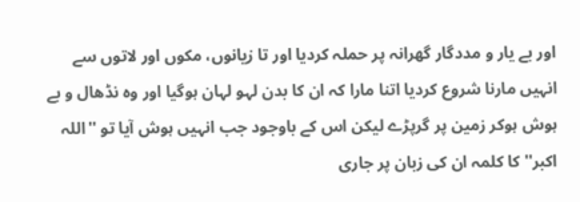اور بے یار و مددگار گھرانہ پر حملہ کردیا اور تا زیانوں، مکوں اور لاتوں سے انہیں مارنا شروع کردیا اتنا مارا کہ ان کا بدن لہو لہان ہوگیا اور وہ نڈھال و بے ہوش ہوکر زمین پر گرپڑے لیکن اس کے باوجود جب انہیں ہوش آیا تو ''اللہ اکبر'' کا کلمہ ان کى زبان پر جارى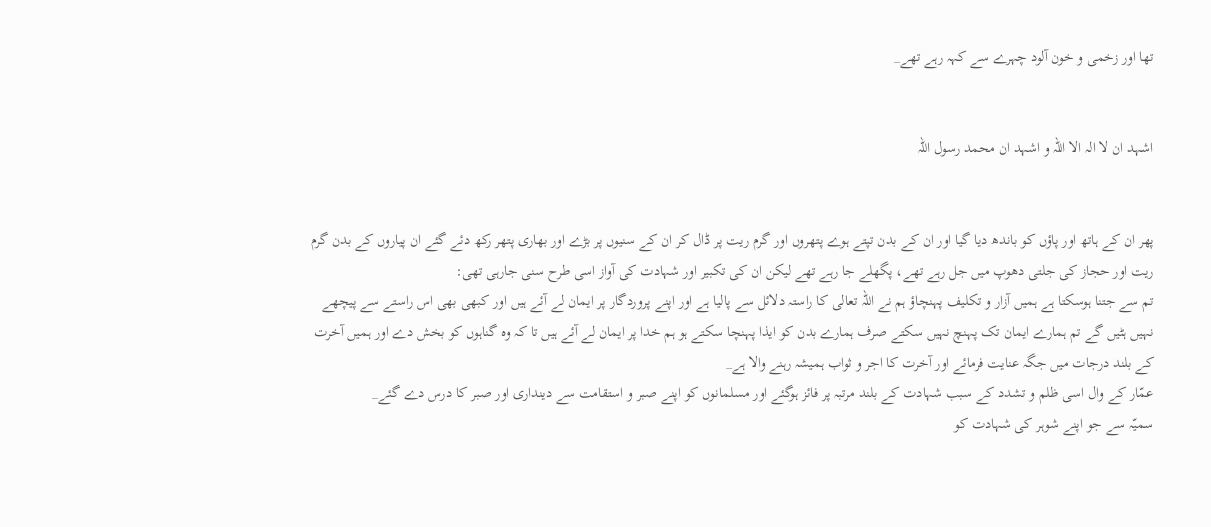تھا اور زخمى و خون آلود چہرے سے کہہ رہے تھے_


اشہد ان لا الہ الا اللہ و اشہد ان محمد رسول اللہ


پھر ان کے ہاتھ اور پاؤں کو باندھ دیا گیا اور ان کے بدن تپتے ہوے پتھروں اور گرم ریت پر ڈال کر ان کے سنیوں پر بڑے اور بھارى پتھر رکھ دئے گئے ان پیاروں کے بدن گرم ریت اور حجاز کى جلتى دھوپ میں جل رہے تھے، پگھلے جا رہے تھے لیکن ان کى تکبیر اور شہادت کى آواز اسى طرح سنى جارہى تھی:
تم سے جتنا ہوسکتا ہے ہمیں آزار و تکلیف پہنچاؤ ہم نے اللہ تعالى کا راستہ دلائل سے پالیا ہے اور اپنے پروردگار پر ایمان لے آئے ہیں اور کبھى بھى اس راستے سے پیچھے نہیں ہٹیں گے تم ہمارے ایمان تک پہنچ نہیں سکتے صرف ہمارے بدن کو ایذا پہنچا سکتے ہو ہم خدا پر ایمان لے آئے ہیں تا کہ وہ گناہوں کو بخش دے اور ہمیں آخرت کے بلند درجات میں جگہ عنایت فرمائے اور آخرت کا اجر و ثواب ہمیشہ رہنے والا ہے_
عمّار کے وال اسى ظلم و تشدد کے سبب شہادت کے بلند مرتبہ پر فائز ہوگئے اور مسلمانوں کو اپنے صبر و استقامت سے دیندارى اور صبر کا درس دے گئے_
سمیّہ سے جو اپنے شوہر کى شہادت کو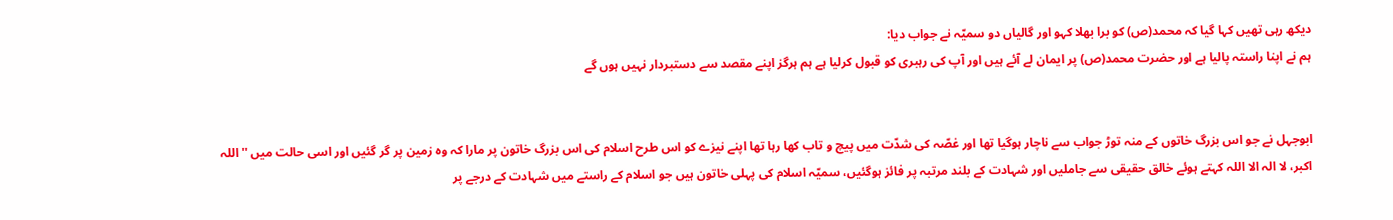دیکھ رہى تھیں کہا گیا کہ محمد(ص) کو برا بھلا کہو اور گالیاں دو سمیّہ نے جواب دیا:
ہم نے اپنا راستہ پالیا ہے اور حضرت محمد(ص) پر ایمان لے آئے ہیں اور آپ کى رہبرى کو قبول کرلیا ہے ہم ہرگز اپنے مقصد سے دستبردار نہیں ہوں گے


ابوجہل نے جو اس بزرگ خاتوں کے منہ توڑ جواب سے ناچار ہوگیا تھا اور غصّہ کى شدّت میں پیچ و تاب کھا رہا تھا اپنے نیزے کو اس طرح اسلام کى اس بزرگ خاتون پر مارا کہ وہ زمین پر گر گئیں اور اسى حالت میں ''اللہ اکبر، لا الہ الا اللہ کہتے ہوئے خالق حقیقى سے جاملیں اور شہادت کے بلند مرتبہ پر فائز ہوگئیں، سمیّہ اسلام کى پہلى خاتون ہیں جو اسلام کے راستے میں شہادت کے درجے پر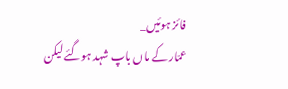فائز ہوئیں_
عمّار کے ماں باپ شہد ہوگئے لیکن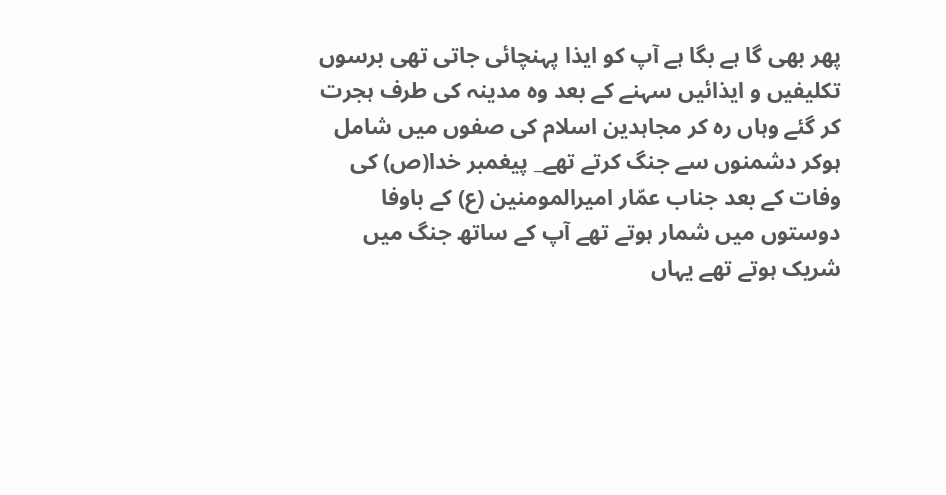پھر بھى گا ہے بگا ہے آپ کو ایذا پہنچائی جاتى تھى برسوں تکلیفیں و ایذائیں سہنے کے بعد وہ مدینہ کى طرف ہجرت کر گئے وہاں رہ کر مجاہدین اسلام کى صفوں میں شامل ہوکر دشمنوں سے جنگ کرتے تھے_ پیغمبر خدا(ص) کى وفات کے بعد جناب عمّار امیرالمومنین (ع) کے باوفا دوستوں میں شمار ہوتے تھے آپ کے ساتھ جنگ میں شریک ہوتے تھے یہاں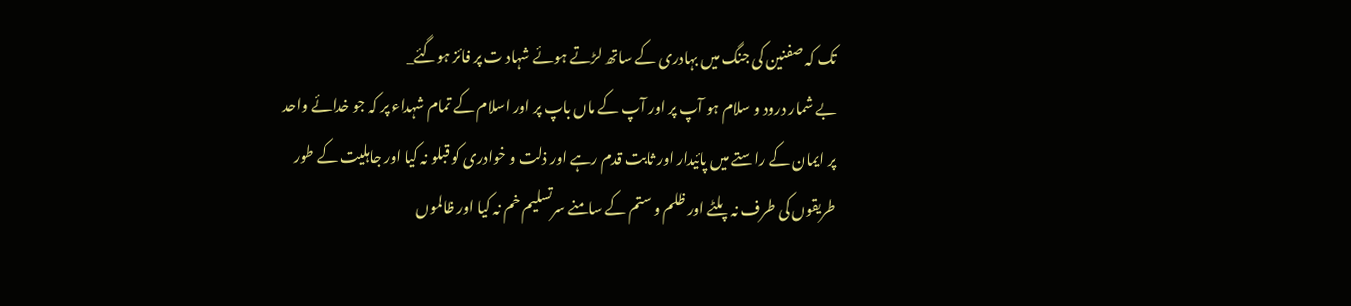تک کہ صفنین کى جنگ میں بہادرى کے ساتھ لڑتے ہوئے شہاد ت پر فائز ہوگئے_
بے شمار درود و سلام ہو آپ پر اور آپ کے ماں باپ پر اور اسلام کے تمام شہداء پر کہ جو خدائے واحد پر ایمان کے راستے میں پائیدار اور ثابت قدم رہے اور ذلت و خوادرى کو قبلو نہ کیا اور جاہلیت کے طور طریقوں کى طرف نہ پلٹے اور ظلم و ستم کے سامنے سرتسلیم خم نہ کیا اور ظالموں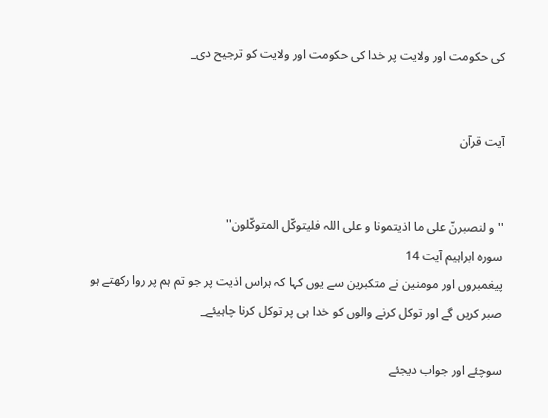کى حکومت اور ولایت پر خدا کى حکومت اور ولایت کو ترجیح دی_


آیت قرآن


'' و لنصبرنّ على ما اذیتمونا و على اللہ فلیتوکّل المتوکّلون''
سورہ ابراہیم آیت 14
پیغمبروں اور مومنین نے متکبرین سے یوں کہا کہ ہراس اذیت پر جو تم ہم پر روا رکھتے ہو صبر کریں گے اور توکل کرنے والوں کو خدا ہى پر توکل کرنا چاہیئے_

سوچئے اور جواب دیجئے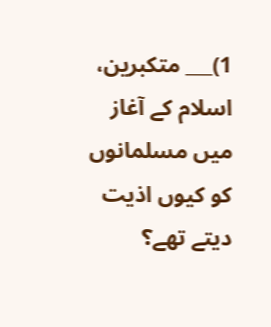1)___ متکبرین، اسلام کے آغاز میں مسلمانوں کو کیوں اذیت دیتے تھے؟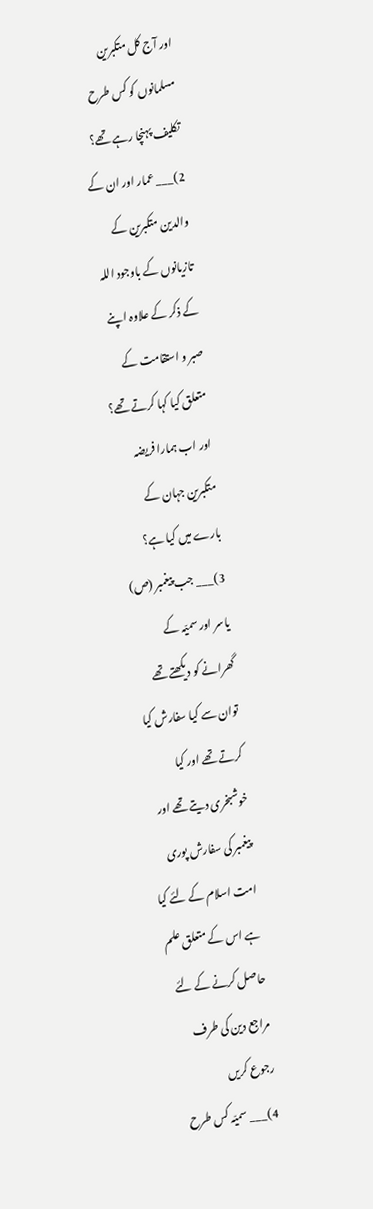اور آج کل متکبرین مسلمانوں کو کس طرح تکلیف پہنچا رہے تھے؟
2)___ عمار اور ان کے والدین متکبرین کے تازیانوں کے باوجود اللہ کے ذکر کے علاوہ اپنے صبر و استقامت کے متعلق کیا کہا کرتے تھے؟ اور اب ہمارا فریضہ متکبرین جہان کے بارے میں کیا ہے؟
3)___ جب پیغمبر (ص) یاسر اور سمیّہ کے گھرانے کو دیکھتے تھے توان سے کیا سفارش کیا کرتے تھے اور کیا خوشبخرى دیتے تھے اور پیغمبر کى سفارش پورى امت اسلام کے لئے کیا ہے اس کے متعلق علم حاصل کرنے کے لئے مراجع دین کى طرف رجوع کریں
4)___ سمیّہ کس طرح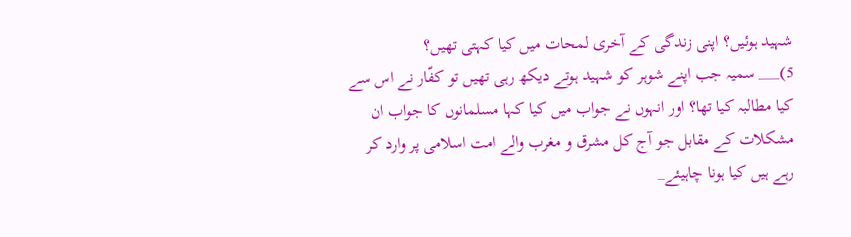شہید ہوئیں؟ اپنى زندگى کے آخرى لمحات میں کیا کہتى تھیں؟
5)___ سمیہ جب اپنے شوہر کو شہید ہوتے دیکھ رہى تھیں تو کفّار نے اس سے کیا مطالبہ کیا تھا؟ اور انہوں نے جواب میں کیا کہا مسلمانوں کا جواب ان مشکلات کے مقابل جو آج کل مشرق و مغرب والے امت اسلامى پر وارد کر رہے ہیں کیا ہونا چاہیئے_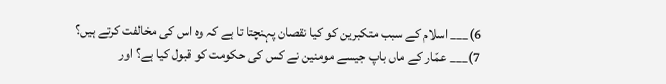6)___ اسلام کے سبب متکبرین کو کیا نقصان پہنچتا تا ہے کہ وہ اس کى مخالفت کرتے ہیں؟
7)___ عمّار کے ماں باپ جیسے مومنین نے کس کى حکومت کو قبول کیا ہے؟ اور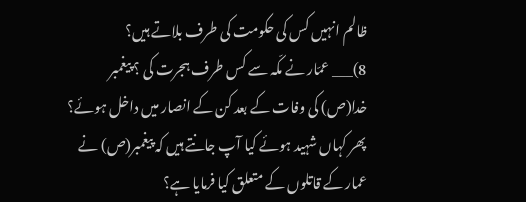ظالم انہیں کس کى حکومت کى طرف بلاتے ہیں؟
8)___ عمّار نے مکّہ سے کس طرف ہجرت کى ؟ پیغمبر خدا(ص) کى وفات کے بعد کن کے انصار میں داخل ہوئے؟ پھر کہاں شہید ہوئے کیا آپ جانتے ہیں کہ پیغمبر(ص) نے عمار کے قاتلوں کے متعلق کیا فرمایا ہے؟